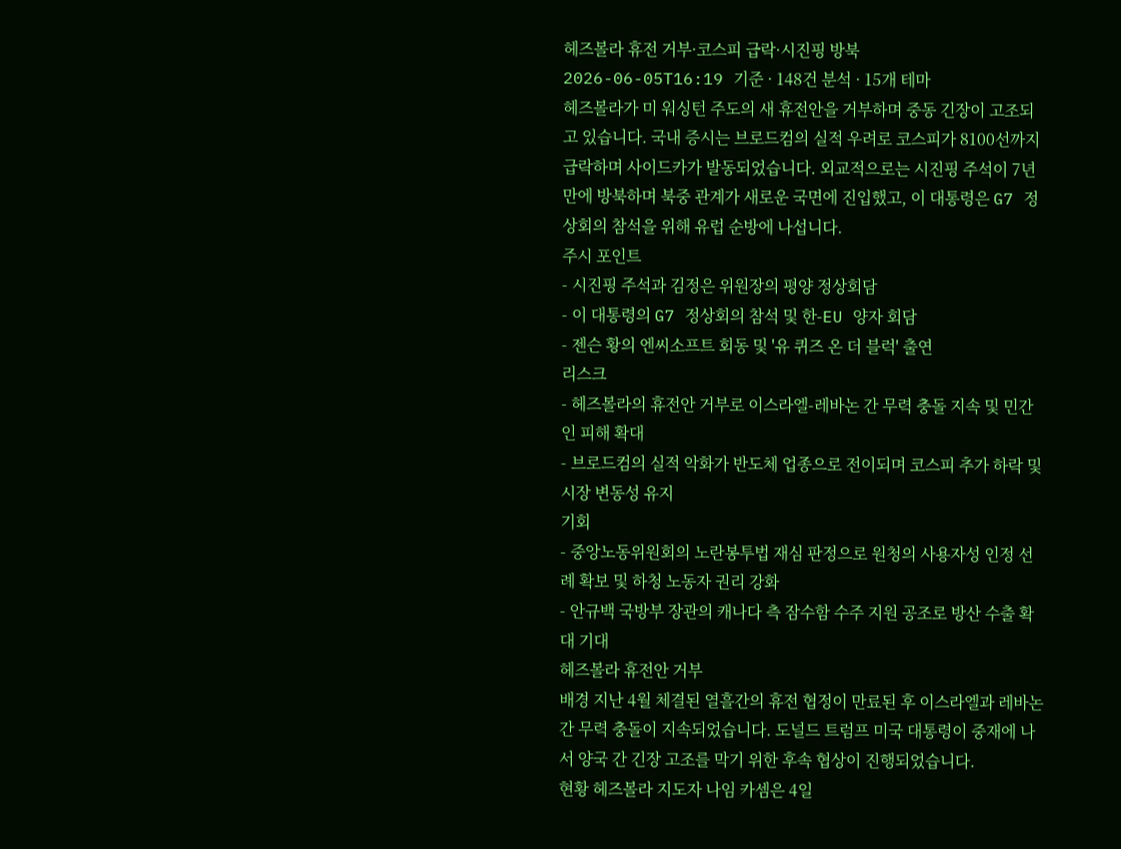헤즈볼라 휴전 거부·코스피 급락·시진핑 방북
2026-06-05T16:19 기준 · 148건 분석 · 15개 테마
헤즈볼라가 미 워싱턴 주도의 새 휴전안을 거부하며 중동 긴장이 고조되고 있습니다. 국내 증시는 브로드컴의 실적 우려로 코스피가 8100선까지 급락하며 사이드카가 발동되었습니다. 외교적으로는 시진핑 주석이 7년 만에 방북하며 북중 관계가 새로운 국면에 진입했고, 이 대통령은 G7 정상회의 참석을 위해 유럽 순방에 나섭니다.
주시 포인트
- 시진핑 주석과 김정은 위원장의 평양 정상회담
- 이 대통령의 G7 정상회의 참석 및 한-EU 양자 회담
- 젠슨 황의 엔씨소프트 회동 및 '유 퀴즈 온 더 블럭' 출연
리스크
- 헤즈볼라의 휴전안 거부로 이스라엘-레바논 간 무력 충돌 지속 및 민간인 피해 확대
- 브로드컴의 실적 악화가 반도체 업종으로 전이되며 코스피 추가 하락 및 시장 변동성 유지
기회
- 중앙노동위원회의 노란봉투법 재심 판정으로 원청의 사용자성 인정 선례 확보 및 하청 노동자 권리 강화
- 안규백 국방부 장관의 캐나다 측 잠수함 수주 지원 공조로 방산 수출 확대 기대
헤즈볼라 휴전안 거부
배경 지난 4월 체결된 열흘간의 휴전 협정이 만료된 후 이스라엘과 레바논 간 무력 충돌이 지속되었습니다. 도널드 트럼프 미국 대통령이 중재에 나서 양국 간 긴장 고조를 막기 위한 후속 협상이 진행되었습니다.
현황 헤즈볼라 지도자 나임 카셈은 4일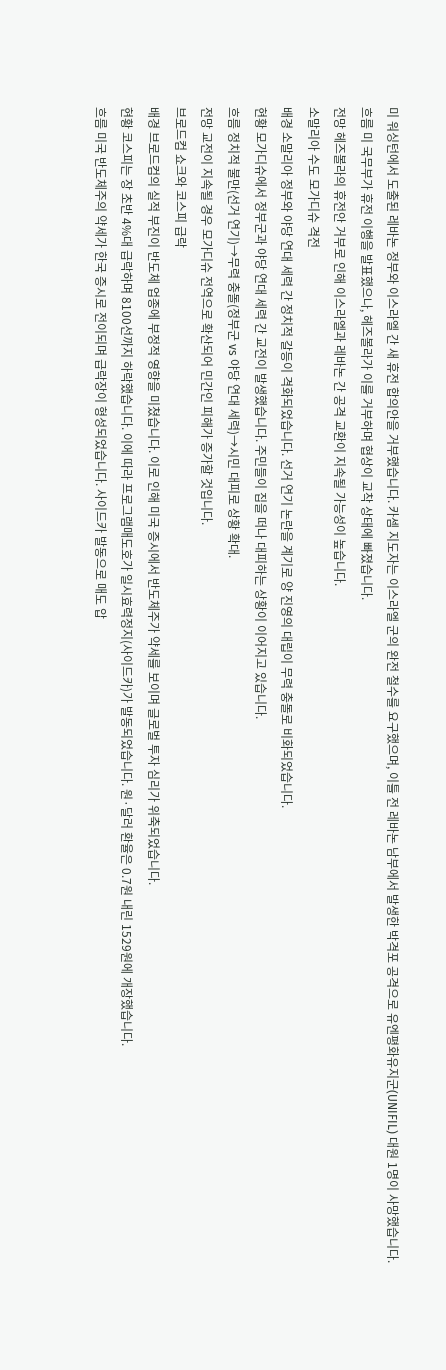미 워싱턴에서 도출된 레바논 정부와 이스라엘 간 새 휴전 합의안을 거부했습니다. 카셈 지도자는 이스라엘 군의 완전 철수를 요구했으며, 이틀 전 레바논 남부에서 발생한 박격포 공격으로 유엔평화유지군(UNIFIL) 대원 1명이 사망했습니다.
흐름 미 국무부가 휴전 이행을 발표했으나, 헤즈볼라가 이를 거부하며 협상이 교착 상태에 빠졌습니다.
전망 헤즈볼라의 휴전안 거부로 인해 이스라엘과 레바논 간 공격 교환이 지속될 가능성이 높습니다.
소말리아 수도 모가디슈 격전
배경 소말리아 정부와 야당 연대 세력 간 정치적 갈등이 격화되었습니다. 선거 연기 논란을 계기로 양 진영의 대립이 무력 충돌로 비화되었습니다.
현황 모가디슈에서 정부군과 야당 연대 세력 간 교전이 발생했습니다. 주민들이 집을 떠나 대피하는 상황이 이어지고 있습니다.
흐름 정치적 불만(선거 연기)→무력 충돌(정부군 vs 야당 연대 세력)→시민 대피로 상황 확대.
전망 교전이 지속될 경우 모가디슈 전역으로 확산되어 민간인 피해가 증가할 것입니다.
브로드컴 쇼크와 코스피 급락
배경 브로드컴의 실적 부진이 반도체 업종에 부정적 영향을 미쳤습니다. 이로 인해 미국 증시에서 반도체주가 약세를 보이며 글로벌 투자 심리가 위축되었습니다.
현황 코스피는 장 초반 4%대 급락하며 8100선까지 하락했습니다. 이에 따라 프로그램매도호가 일시효력정지(사이드카)가 발동되었습니다. 원·달러 환율은 0.7원 내린 1529원에 개장했습니다.
흐름 미국 반도체주의 약세가 한국 증시로 전이되며 급락장이 형성되었습니다. 사이드카 발동으로 매도 압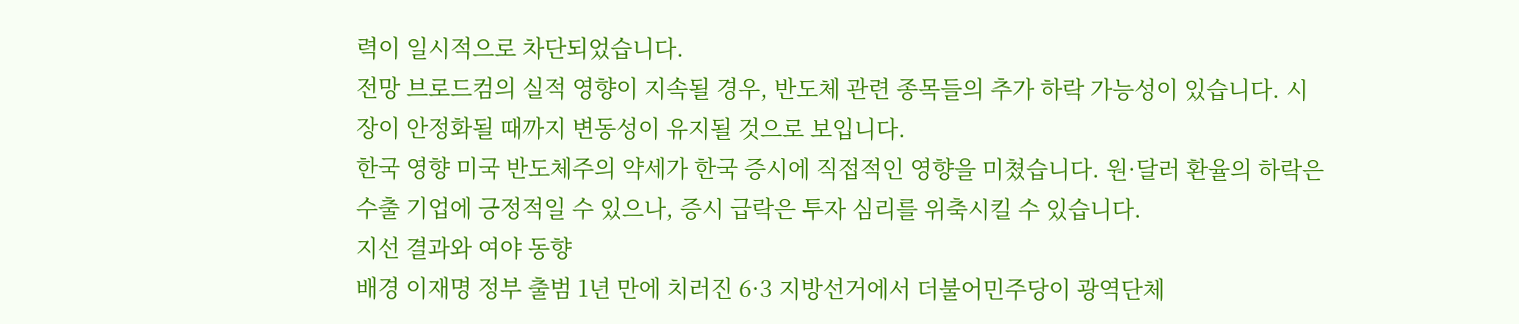력이 일시적으로 차단되었습니다.
전망 브로드컴의 실적 영향이 지속될 경우, 반도체 관련 종목들의 추가 하락 가능성이 있습니다. 시장이 안정화될 때까지 변동성이 유지될 것으로 보입니다.
한국 영향 미국 반도체주의 약세가 한국 증시에 직접적인 영향을 미쳤습니다. 원·달러 환율의 하락은 수출 기업에 긍정적일 수 있으나, 증시 급락은 투자 심리를 위축시킬 수 있습니다.
지선 결과와 여야 동향
배경 이재명 정부 출범 1년 만에 치러진 6·3 지방선거에서 더불어민주당이 광역단체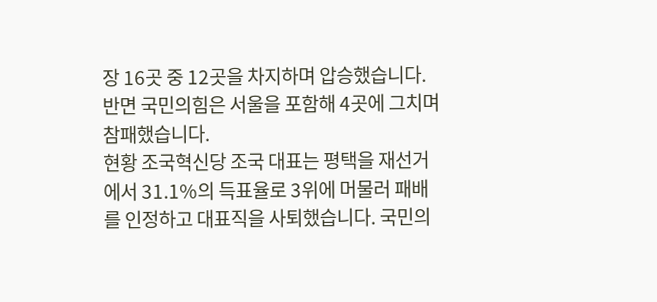장 16곳 중 12곳을 차지하며 압승했습니다. 반면 국민의힘은 서울을 포함해 4곳에 그치며 참패했습니다.
현황 조국혁신당 조국 대표는 평택을 재선거에서 31.1%의 득표율로 3위에 머물러 패배를 인정하고 대표직을 사퇴했습니다. 국민의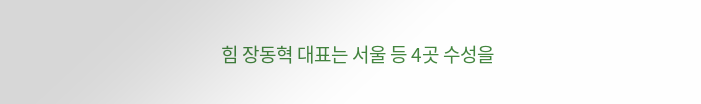힘 장동혁 대표는 서울 등 4곳 수성을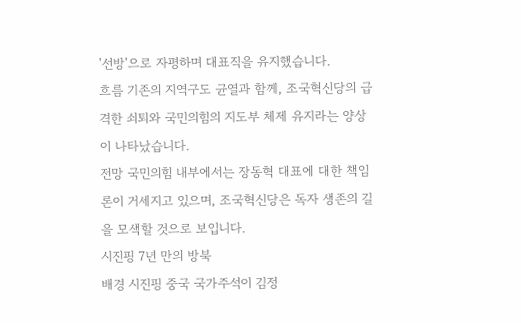'선방'으로 자평하며 대표직을 유지했습니다.
흐름 기존의 지역구도 균열과 함께, 조국혁신당의 급격한 쇠퇴와 국민의힘의 지도부 체제 유지라는 양상이 나타났습니다.
전망 국민의힘 내부에서는 장동혁 대표에 대한 책임론이 거세지고 있으며, 조국혁신당은 독자 생존의 길을 모색할 것으로 보입니다.
시진핑 7년 만의 방북
배경 시진핑 중국 국가주석이 김정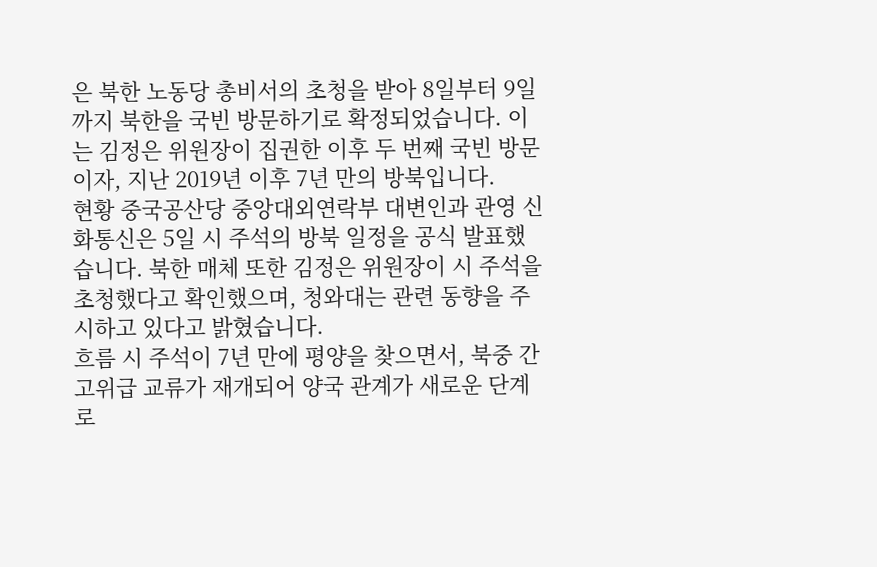은 북한 노동당 총비서의 초청을 받아 8일부터 9일까지 북한을 국빈 방문하기로 확정되었습니다. 이는 김정은 위원장이 집권한 이후 두 번째 국빈 방문이자, 지난 2019년 이후 7년 만의 방북입니다.
현황 중국공산당 중앙대외연락부 대변인과 관영 신화통신은 5일 시 주석의 방북 일정을 공식 발표했습니다. 북한 매체 또한 김정은 위원장이 시 주석을 초청했다고 확인했으며, 청와대는 관련 동향을 주시하고 있다고 밝혔습니다.
흐름 시 주석이 7년 만에 평양을 찾으면서, 북중 간 고위급 교류가 재개되어 양국 관계가 새로운 단계로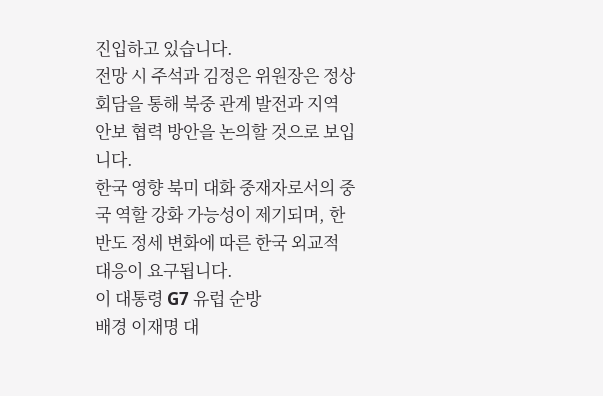진입하고 있습니다.
전망 시 주석과 김정은 위원장은 정상회담을 통해 북중 관계 발전과 지역 안보 협력 방안을 논의할 것으로 보입니다.
한국 영향 북미 대화 중재자로서의 중국 역할 강화 가능성이 제기되며, 한반도 정세 변화에 따른 한국 외교적 대응이 요구됩니다.
이 대통령 G7 유럽 순방
배경 이재명 대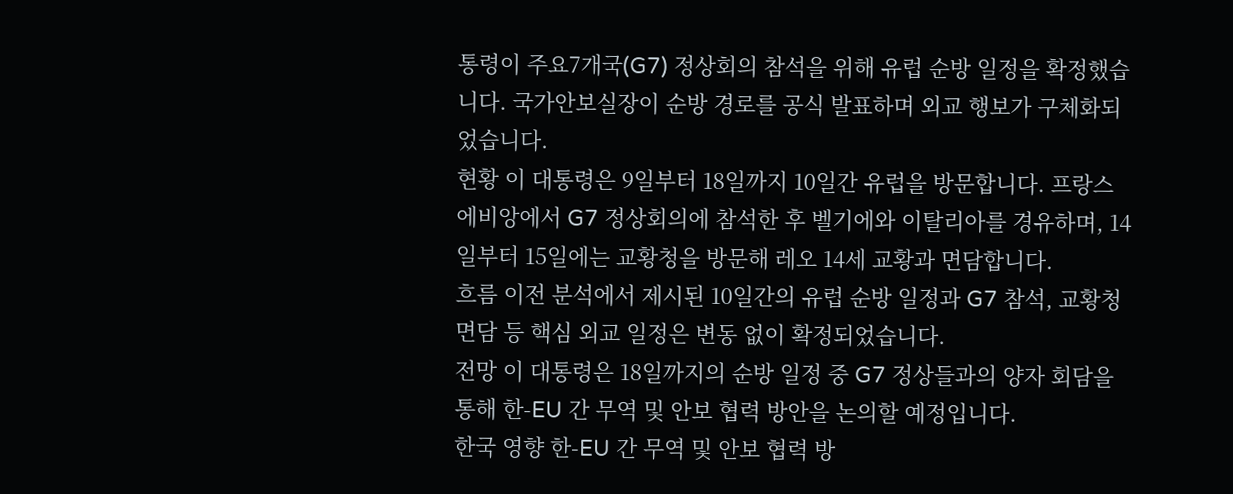통령이 주요7개국(G7) 정상회의 참석을 위해 유럽 순방 일정을 확정했습니다. 국가안보실장이 순방 경로를 공식 발표하며 외교 행보가 구체화되었습니다.
현황 이 대통령은 9일부터 18일까지 10일간 유럽을 방문합니다. 프랑스 에비앙에서 G7 정상회의에 참석한 후 벨기에와 이탈리아를 경유하며, 14일부터 15일에는 교황청을 방문해 레오 14세 교황과 면담합니다.
흐름 이전 분석에서 제시된 10일간의 유럽 순방 일정과 G7 참석, 교황청 면담 등 핵심 외교 일정은 변동 없이 확정되었습니다.
전망 이 대통령은 18일까지의 순방 일정 중 G7 정상들과의 양자 회담을 통해 한-EU 간 무역 및 안보 협력 방안을 논의할 예정입니다.
한국 영향 한-EU 간 무역 및 안보 협력 방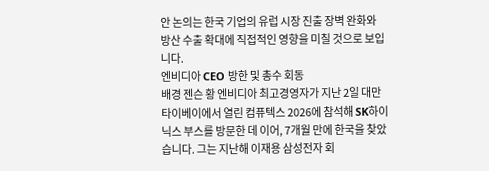안 논의는 한국 기업의 유럽 시장 진출 장벽 완화와 방산 수출 확대에 직접적인 영향을 미칠 것으로 보입니다.
엔비디아 CEO 방한 및 총수 회동
배경 젠슨 황 엔비디아 최고경영자가 지난 2일 대만 타이베이에서 열린 컴퓨텍스 2026에 참석해 SK하이닉스 부스를 방문한 데 이어, 7개월 만에 한국을 찾았습니다. 그는 지난해 이재용 삼성전자 회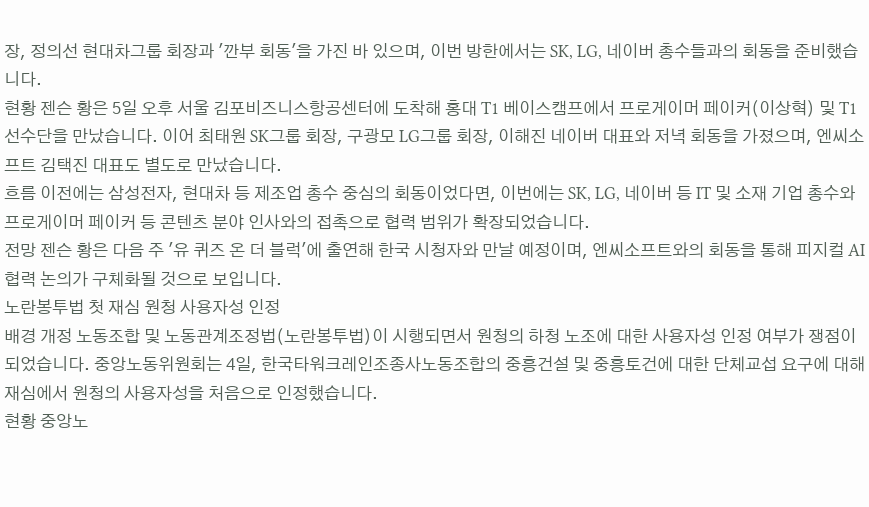장, 정의선 현대차그룹 회장과 '깐부 회동'을 가진 바 있으며, 이번 방한에서는 SK, LG, 네이버 총수들과의 회동을 준비했습니다.
현황 젠슨 황은 5일 오후 서울 김포비즈니스항공센터에 도착해 홍대 T1 베이스캠프에서 프로게이머 페이커(이상혁) 및 T1 선수단을 만났습니다. 이어 최태원 SK그룹 회장, 구광모 LG그룹 회장, 이해진 네이버 대표와 저녁 회동을 가졌으며, 엔씨소프트 김택진 대표도 별도로 만났습니다.
흐름 이전에는 삼성전자, 현대차 등 제조업 총수 중심의 회동이었다면, 이번에는 SK, LG, 네이버 등 IT 및 소재 기업 총수와 프로게이머 페이커 등 콘텐츠 분야 인사와의 접촉으로 협력 범위가 확장되었습니다.
전망 젠슨 황은 다음 주 '유 퀴즈 온 더 블럭'에 출연해 한국 시청자와 만날 예정이며, 엔씨소프트와의 회동을 통해 피지컬 AI 협력 논의가 구체화될 것으로 보입니다.
노란봉투법 첫 재심 원청 사용자성 인정
배경 개정 노동조합 및 노동관계조정법(노란봉투법)이 시행되면서 원청의 하청 노조에 대한 사용자성 인정 여부가 쟁점이 되었습니다. 중앙노동위원회는 4일, 한국타워크레인조종사노동조합의 중흥건설 및 중흥토건에 대한 단체교섭 요구에 대해 재심에서 원청의 사용자성을 처음으로 인정했습니다.
현황 중앙노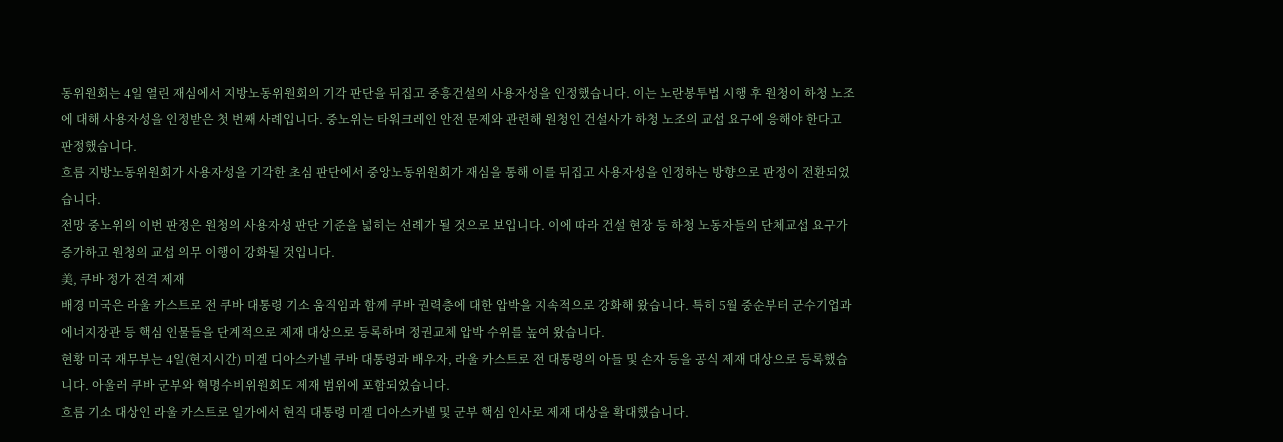동위원회는 4일 열린 재심에서 지방노동위원회의 기각 판단을 뒤집고 중흥건설의 사용자성을 인정했습니다. 이는 노란봉투법 시행 후 원청이 하청 노조에 대해 사용자성을 인정받은 첫 번째 사례입니다. 중노위는 타워크레인 안전 문제와 관련해 원청인 건설사가 하청 노조의 교섭 요구에 응해야 한다고 판정했습니다.
흐름 지방노동위원회가 사용자성을 기각한 초심 판단에서 중앙노동위원회가 재심을 통해 이를 뒤집고 사용자성을 인정하는 방향으로 판정이 전환되었습니다.
전망 중노위의 이번 판정은 원청의 사용자성 판단 기준을 넓히는 선례가 될 것으로 보입니다. 이에 따라 건설 현장 등 하청 노동자들의 단체교섭 요구가 증가하고 원청의 교섭 의무 이행이 강화될 것입니다.
美, 쿠바 정가 전격 제재
배경 미국은 라울 카스트로 전 쿠바 대통령 기소 움직임과 함께 쿠바 권력층에 대한 압박을 지속적으로 강화해 왔습니다. 특히 5월 중순부터 군수기업과 에너지장관 등 핵심 인물들을 단계적으로 제재 대상으로 등록하며 정권교체 압박 수위를 높여 왔습니다.
현황 미국 재무부는 4일(현지시간) 미겔 디아스카넬 쿠바 대통령과 배우자, 라울 카스트로 전 대통령의 아들 및 손자 등을 공식 제재 대상으로 등록했습니다. 아울러 쿠바 군부와 혁명수비위원회도 제재 범위에 포함되었습니다.
흐름 기소 대상인 라울 카스트로 일가에서 현직 대통령 미겔 디아스카넬 및 군부 핵심 인사로 제재 대상을 확대했습니다.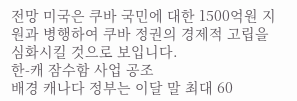전망 미국은 쿠바 국민에 대한 1500억원 지원과 병행하여 쿠바 정권의 경제적 고립을 심화시킬 것으로 보입니다.
한-캐 잠수함 사업 공조
배경 캐나다 정부는 이달 말 최대 60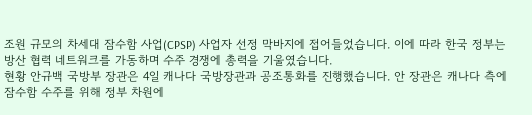조원 규모의 차세대 잠수함 사업(CPSP) 사업자 선정 막바지에 접어들었습니다. 이에 따라 한국 정부는 방산 협력 네트워크를 가동하며 수주 경쟁에 총력을 기울였습니다.
현황 안규백 국방부 장관은 4일 캐나다 국방장관과 공조통화를 진행했습니다. 안 장관은 캐나다 측에 잠수함 수주를 위해 정부 차원에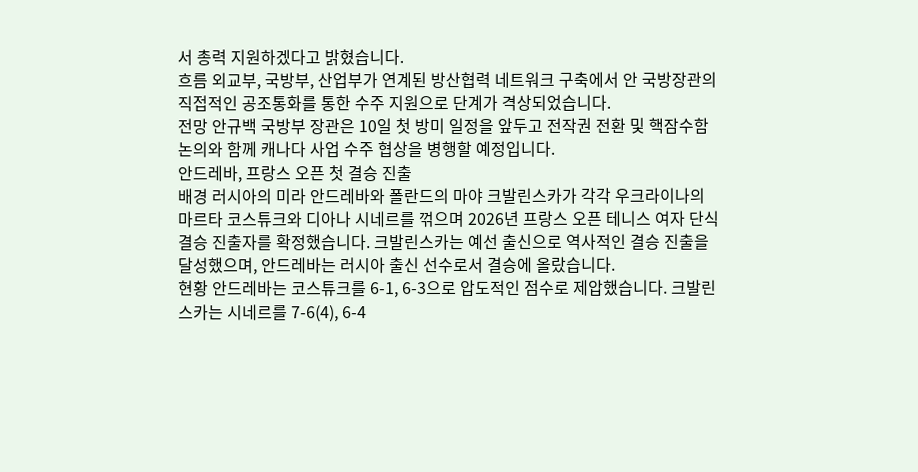서 총력 지원하겠다고 밝혔습니다.
흐름 외교부, 국방부, 산업부가 연계된 방산협력 네트워크 구축에서 안 국방장관의 직접적인 공조통화를 통한 수주 지원으로 단계가 격상되었습니다.
전망 안규백 국방부 장관은 10일 첫 방미 일정을 앞두고 전작권 전환 및 핵잠수함 논의와 함께 캐나다 사업 수주 협상을 병행할 예정입니다.
안드레바, 프랑스 오픈 첫 결승 진출
배경 러시아의 미라 안드레바와 폴란드의 마야 크발린스카가 각각 우크라이나의 마르타 코스튜크와 디아나 시네르를 꺾으며 2026년 프랑스 오픈 테니스 여자 단식 결승 진출자를 확정했습니다. 크발린스카는 예선 출신으로 역사적인 결승 진출을 달성했으며, 안드레바는 러시아 출신 선수로서 결승에 올랐습니다.
현황 안드레바는 코스튜크를 6-1, 6-3으로 압도적인 점수로 제압했습니다. 크발린스카는 시네르를 7-6(4), 6-4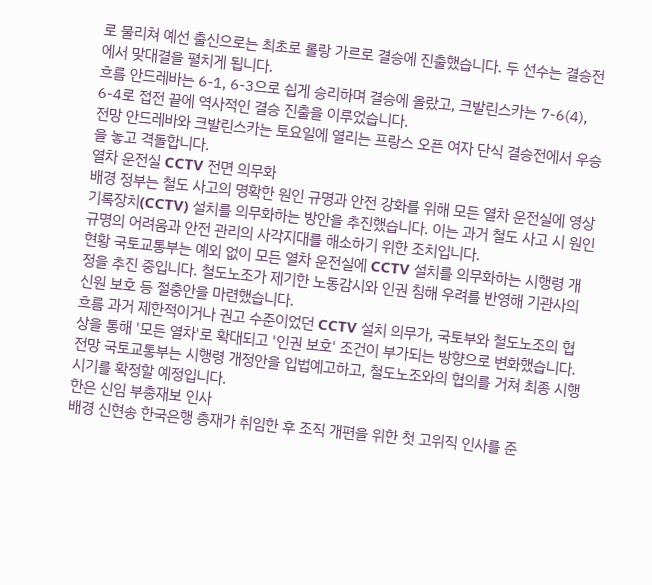로 물리쳐 예선 출신으로는 최초로 롤랑 가르로 결승에 진출했습니다. 두 선수는 결승전에서 맞대결을 펼치게 됩니다.
흐름 안드레바는 6-1, 6-3으로 쉽게 승리하며 결승에 올랐고, 크발린스카는 7-6(4), 6-4로 접전 끝에 역사적인 결승 진출을 이루었습니다.
전망 안드레바와 크발린스카는 토요일에 열리는 프랑스 오픈 여자 단식 결승전에서 우승을 놓고 격돌합니다.
열차 운전실 CCTV 전면 의무화
배경 정부는 철도 사고의 명확한 원인 규명과 안전 강화를 위해 모든 열차 운전실에 영상기록장치(CCTV) 설치를 의무화하는 방안을 추진했습니다. 이는 과거 철도 사고 시 원인 규명의 어려움과 안전 관리의 사각지대를 해소하기 위한 조치입니다.
현황 국토교통부는 예외 없이 모든 열차 운전실에 CCTV 설치를 의무화하는 시행령 개정을 추진 중입니다. 철도노조가 제기한 노동감시와 인권 침해 우려를 반영해 기관사의 신원 보호 등 절충안을 마련했습니다.
흐름 과거 제한적이거나 권고 수준이었던 CCTV 설치 의무가, 국토부와 철도노조의 협상을 통해 '모든 열차'로 확대되고 '인권 보호' 조건이 부가되는 방향으로 변화했습니다.
전망 국토교통부는 시행령 개정안을 입법예고하고, 철도노조와의 협의를 거쳐 최종 시행 시기를 확정할 예정입니다.
한은 신임 부총재보 인사
배경 신현송 한국은행 총재가 취임한 후 조직 개편을 위한 첫 고위직 인사를 준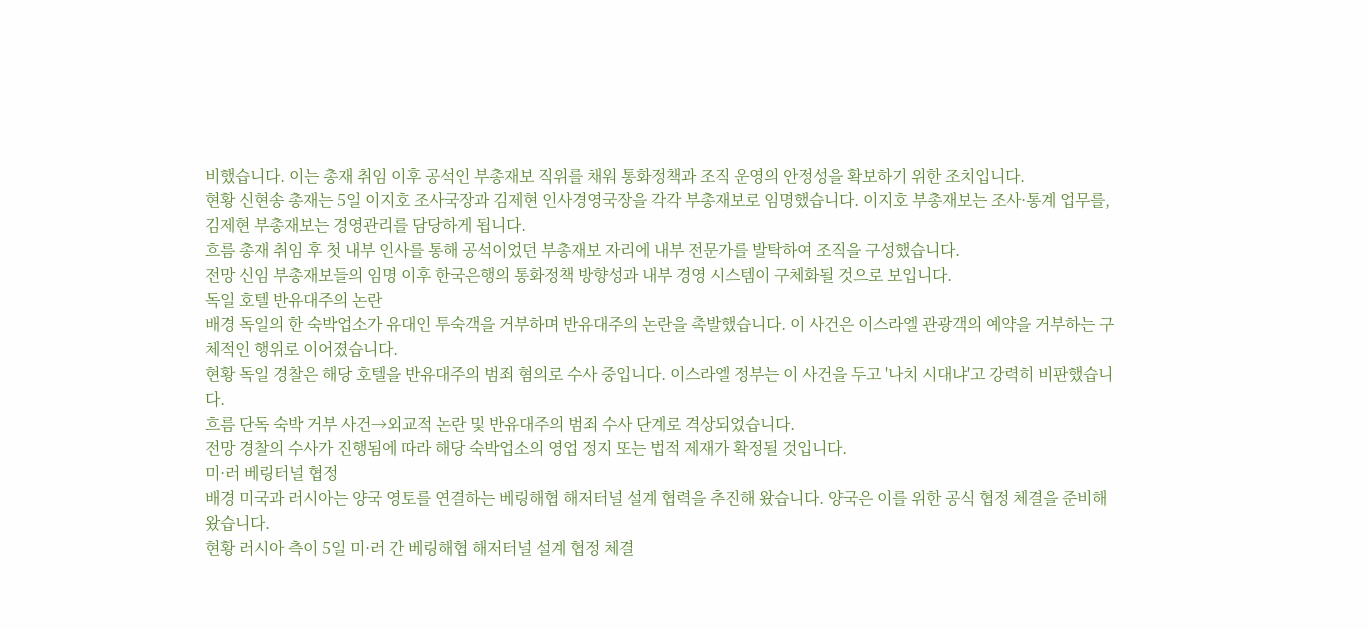비했습니다. 이는 총재 취임 이후 공석인 부총재보 직위를 채워 통화정책과 조직 운영의 안정성을 확보하기 위한 조치입니다.
현황 신현송 총재는 5일 이지호 조사국장과 김제현 인사경영국장을 각각 부총재보로 임명했습니다. 이지호 부총재보는 조사·통계 업무를, 김제현 부총재보는 경영관리를 담당하게 됩니다.
흐름 총재 취임 후 첫 내부 인사를 통해 공석이었던 부총재보 자리에 내부 전문가를 발탁하여 조직을 구성했습니다.
전망 신임 부총재보들의 임명 이후 한국은행의 통화정책 방향성과 내부 경영 시스템이 구체화될 것으로 보입니다.
독일 호텔 반유대주의 논란
배경 독일의 한 숙박업소가 유대인 투숙객을 거부하며 반유대주의 논란을 촉발했습니다. 이 사건은 이스라엘 관광객의 예약을 거부하는 구체적인 행위로 이어졌습니다.
현황 독일 경찰은 해당 호텔을 반유대주의 범죄 혐의로 수사 중입니다. 이스라엘 정부는 이 사건을 두고 '나치 시대냐'고 강력히 비판했습니다.
흐름 단독 숙박 거부 사건→외교적 논란 및 반유대주의 범죄 수사 단계로 격상되었습니다.
전망 경찰의 수사가 진행됨에 따라 해당 숙박업소의 영업 정지 또는 법적 제재가 확정될 것입니다.
미·러 베링터널 협정
배경 미국과 러시아는 양국 영토를 연결하는 베링해협 해저터널 설계 협력을 추진해 왔습니다. 양국은 이를 위한 공식 협정 체결을 준비해 왔습니다.
현황 러시아 측이 5일 미·러 간 베링해협 해저터널 설계 협정 체결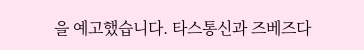을 예고했습니다. 타스통신과 즈베즈다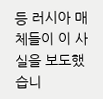등 러시아 매체들이 이 사실을 보도했습니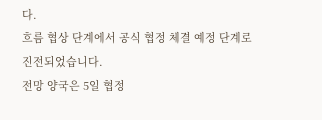다.
흐름 협상 단계에서 공식 협정 체결 예정 단계로 진전되었습니다.
전망 양국은 5일 협정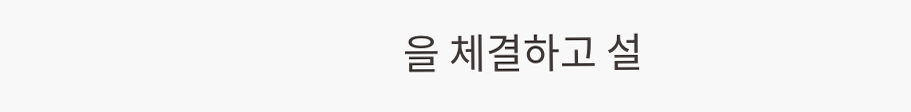을 체결하고 설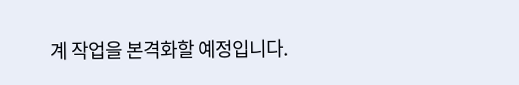계 작업을 본격화할 예정입니다.